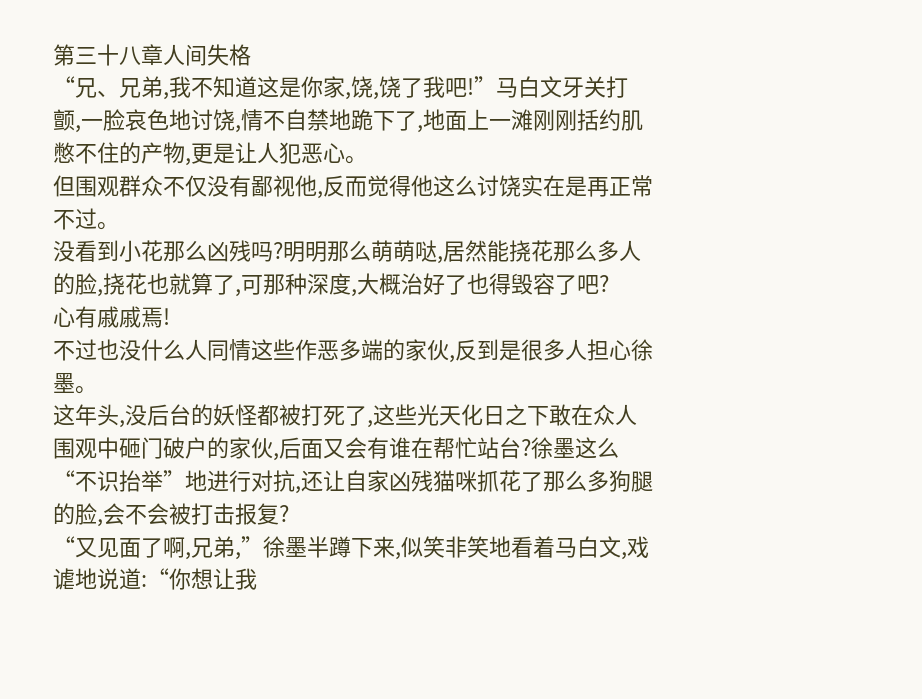第三十八章人间失格
“兄、兄弟,我不知道这是你家,饶,饶了我吧!”马白文牙关打颤,一脸哀色地讨饶,情不自禁地跪下了,地面上一滩刚刚括约肌憋不住的产物,更是让人犯恶心。
但围观群众不仅没有鄙视他,反而觉得他这么讨饶实在是再正常不过。
没看到小花那么凶残吗?明明那么萌萌哒,居然能挠花那么多人的脸,挠花也就算了,可那种深度,大概治好了也得毁容了吧?
心有戚戚焉!
不过也没什么人同情这些作恶多端的家伙,反到是很多人担心徐墨。
这年头,没后台的妖怪都被打死了,这些光天化日之下敢在众人围观中砸门破户的家伙,后面又会有谁在帮忙站台?徐墨这么“不识抬举”地进行对抗,还让自家凶残猫咪抓花了那么多狗腿的脸,会不会被打击报复?
“又见面了啊,兄弟,”徐墨半蹲下来,似笑非笑地看着马白文,戏谑地说道:“你想让我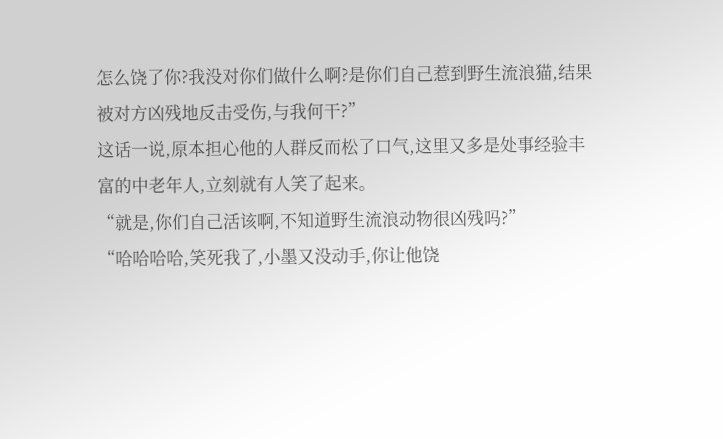怎么饶了你?我没对你们做什么啊?是你们自己惹到野生流浪猫,结果被对方凶残地反击受伤,与我何干?”
这话一说,原本担心他的人群反而松了口气,这里又多是处事经验丰富的中老年人,立刻就有人笑了起来。
“就是,你们自己活该啊,不知道野生流浪动物很凶残吗?”
“哈哈哈哈,笑死我了,小墨又没动手,你让他饶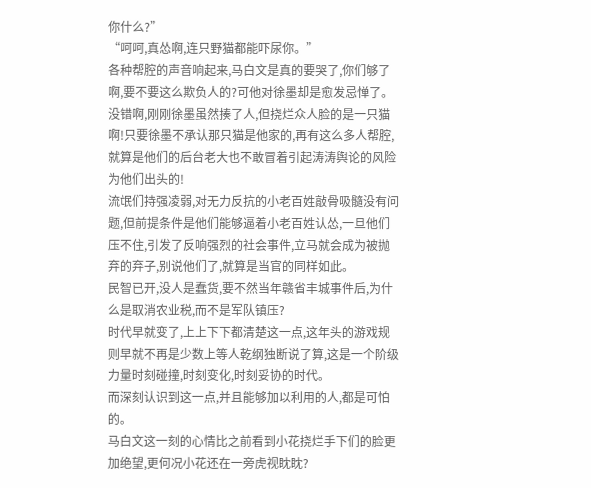你什么?”
“呵呵,真怂啊,连只野猫都能吓尿你。”
各种帮腔的声音响起来,马白文是真的要哭了,你们够了啊,要不要这么欺负人的?可他对徐墨却是愈发忌惮了。
没错啊,刚刚徐墨虽然揍了人,但挠烂众人脸的是一只猫啊!只要徐墨不承认那只猫是他家的,再有这么多人帮腔,就算是他们的后台老大也不敢冒着引起涛涛舆论的风险为他们出头的!
流氓们持强凌弱,对无力反抗的小老百姓敲骨吸髓没有问题,但前提条件是他们能够逼着小老百姓认怂,一旦他们压不住,引发了反响强烈的社会事件,立马就会成为被抛弃的弃子,别说他们了,就算是当官的同样如此。
民智已开,没人是蠢货,要不然当年赣省丰城事件后,为什么是取消农业税,而不是军队镇压?
时代早就变了,上上下下都清楚这一点,这年头的游戏规则早就不再是少数上等人乾纲独断说了算,这是一个阶级力量时刻碰撞,时刻变化,时刻妥协的时代。
而深刻认识到这一点,并且能够加以利用的人,都是可怕的。
马白文这一刻的心情比之前看到小花挠烂手下们的脸更加绝望,更何况小花还在一旁虎视眈眈?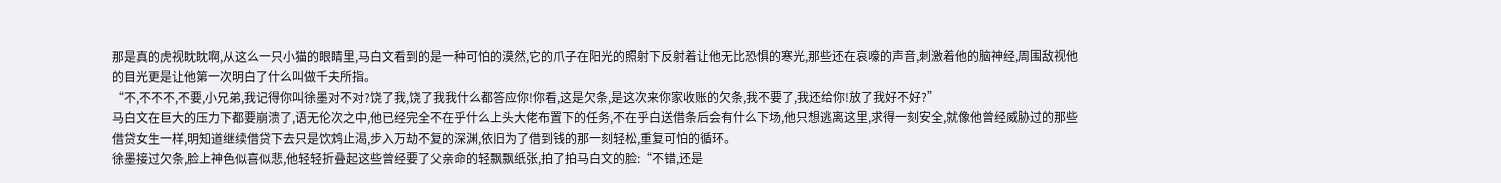那是真的虎视眈眈啊,从这么一只小猫的眼睛里,马白文看到的是一种可怕的漠然,它的爪子在阳光的照射下反射着让他无比恐惧的寒光,那些还在哀嚎的声音,刺激着他的脑神经,周围敌视他的目光更是让他第一次明白了什么叫做千夫所指。
“不,不不不,不要,小兄弟,我记得你叫徐墨对不对?饶了我,饶了我我什么都答应你!你看,这是欠条,是这次来你家收账的欠条,我不要了,我还给你!放了我好不好?”
马白文在巨大的压力下都要崩溃了,语无伦次之中,他已经完全不在乎什么上头大佬布置下的任务,不在乎白送借条后会有什么下场,他只想逃离这里,求得一刻安全,就像他曾经威胁过的那些借贷女生一样,明知道继续借贷下去只是饮鸩止渴,步入万劫不复的深渊,依旧为了借到钱的那一刻轻松,重复可怕的循环。
徐墨接过欠条,脸上神色似喜似悲,他轻轻折叠起这些曾经要了父亲命的轻飘飘纸张,拍了拍马白文的脸:“不错,还是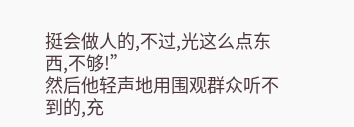挺会做人的,不过,光这么点东西,不够!”
然后他轻声地用围观群众听不到的,充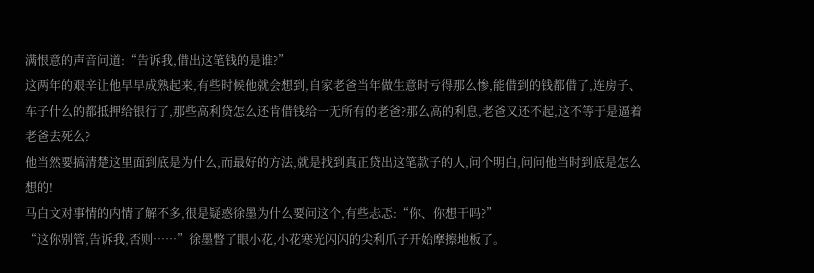满恨意的声音问道:“告诉我,借出这笔钱的是谁?”
这两年的艰辛让他早早成熟起来,有些时候他就会想到,自家老爸当年做生意时亏得那么惨,能借到的钱都借了,连房子、车子什么的都抵押给银行了,那些高利贷怎么还肯借钱给一无所有的老爸?那么高的利息,老爸又还不起,这不等于是逼着老爸去死么?
他当然要搞清楚这里面到底是为什么,而最好的方法,就是找到真正贷出这笔款子的人,问个明白,问问他当时到底是怎么想的!
马白文对事情的内情了解不多,很是疑惑徐墨为什么要问这个,有些忐忑:“你、你想干吗?”
“这你别管,告诉我,否则……”徐墨瞥了眼小花,小花寒光闪闪的尖利爪子开始摩擦地板了。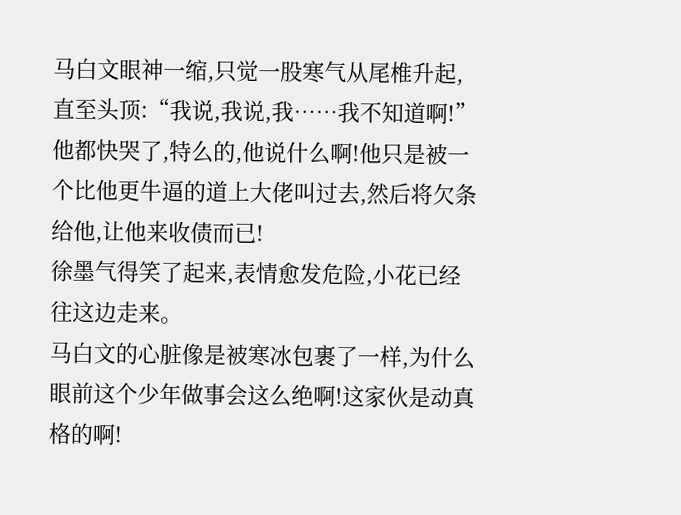马白文眼神一缩,只觉一股寒气从尾椎升起,直至头顶:“我说,我说,我……我不知道啊!”
他都快哭了,特么的,他说什么啊!他只是被一个比他更牛逼的道上大佬叫过去,然后将欠条给他,让他来收债而已!
徐墨气得笑了起来,表情愈发危险,小花已经往这边走来。
马白文的心脏像是被寒冰包裹了一样,为什么眼前这个少年做事会这么绝啊!这家伙是动真格的啊!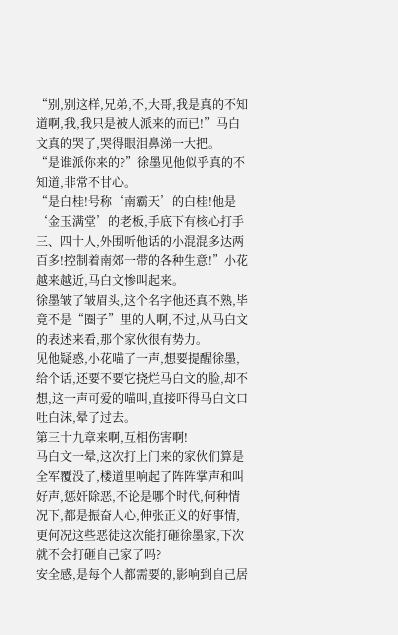“别,别这样,兄弟,不,大哥,我是真的不知道啊,我,我只是被人派来的而已!”马白文真的哭了,哭得眼泪鼻涕一大把。
“是谁派你来的?”徐墨见他似乎真的不知道,非常不甘心。
“是白桂!号称‘南霸天’的白桂!他是‘金玉满堂’的老板,手底下有核心打手三、四十人,外围听他话的小混混多达两百多!控制着南郊一带的各种生意!”小花越来越近,马白文惨叫起来。
徐墨皱了皱眉头,这个名字他还真不熟,毕竟不是“圈子”里的人啊,不过,从马白文的表述来看,那个家伙很有势力。
见他疑惑,小花喵了一声,想要提醒徐墨,给个话,还要不要它挠烂马白文的脸,却不想,这一声可爱的喵叫,直接吓得马白文口吐白沫,晕了过去。
第三十九章来啊,互相伤害啊!
马白文一晕,这次打上门来的家伙们算是全军覆没了,楼道里响起了阵阵掌声和叫好声,惩奸除恶,不论是哪个时代,何种情况下,都是振奋人心,伸张正义的好事情,更何况这些恶徒这次能打砸徐墨家,下次就不会打砸自己家了吗?
安全感,是每个人都需要的,影响到自己居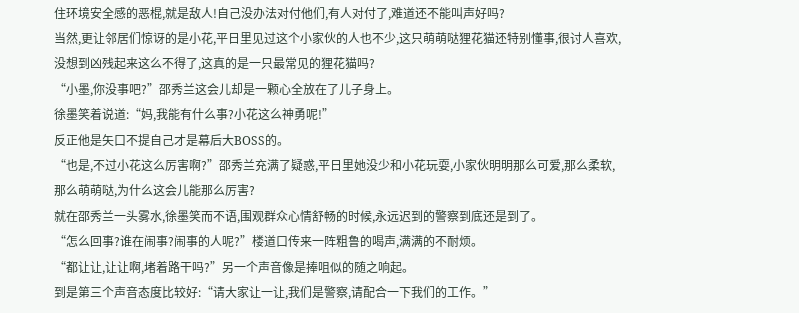住环境安全感的恶棍,就是敌人!自己没办法对付他们,有人对付了,难道还不能叫声好吗?
当然,更让邻居们惊讶的是小花,平日里见过这个小家伙的人也不少,这只萌萌哒狸花猫还特别懂事,很讨人喜欢,没想到凶残起来这么不得了,这真的是一只最常见的狸花猫吗?
“小墨,你没事吧?”邵秀兰这会儿却是一颗心全放在了儿子身上。
徐墨笑着说道:“妈,我能有什么事?小花这么神勇呢!”
反正他是矢口不提自己才是幕后大BOSS的。
“也是,不过小花这么厉害啊?”邵秀兰充满了疑惑,平日里她没少和小花玩耍,小家伙明明那么可爱,那么柔软,那么萌萌哒,为什么这会儿能那么厉害?
就在邵秀兰一头雾水,徐墨笑而不语,围观群众心情舒畅的时候,永远迟到的警察到底还是到了。
“怎么回事?谁在闹事?闹事的人呢?”楼道口传来一阵粗鲁的喝声,满满的不耐烦。
“都让让,让让啊,堵着路干吗?”另一个声音像是捧咀似的随之响起。
到是第三个声音态度比较好:“请大家让一让,我们是警察,请配合一下我们的工作。”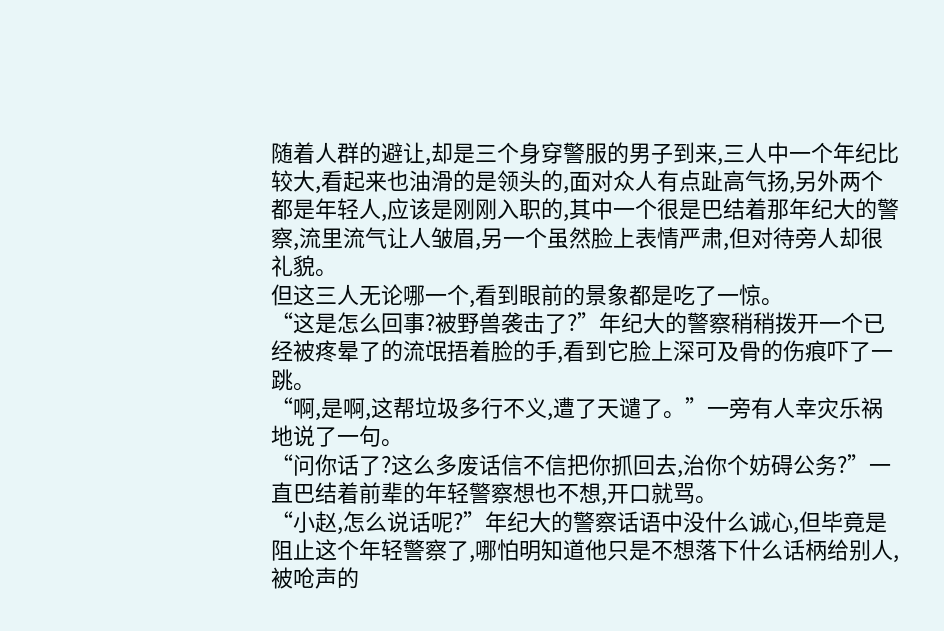随着人群的避让,却是三个身穿警服的男子到来,三人中一个年纪比较大,看起来也油滑的是领头的,面对众人有点趾高气扬,另外两个都是年轻人,应该是刚刚入职的,其中一个很是巴结着那年纪大的警察,流里流气让人皱眉,另一个虽然脸上表情严肃,但对待旁人却很礼貌。
但这三人无论哪一个,看到眼前的景象都是吃了一惊。
“这是怎么回事?被野兽袭击了?”年纪大的警察稍稍拨开一个已经被疼晕了的流氓捂着脸的手,看到它脸上深可及骨的伤痕吓了一跳。
“啊,是啊,这帮垃圾多行不义,遭了天谴了。”一旁有人幸灾乐祸地说了一句。
“问你话了?这么多废话信不信把你抓回去,治你个妨碍公务?”一直巴结着前辈的年轻警察想也不想,开口就骂。
“小赵,怎么说话呢?”年纪大的警察话语中没什么诚心,但毕竟是阻止这个年轻警察了,哪怕明知道他只是不想落下什么话柄给别人,被呛声的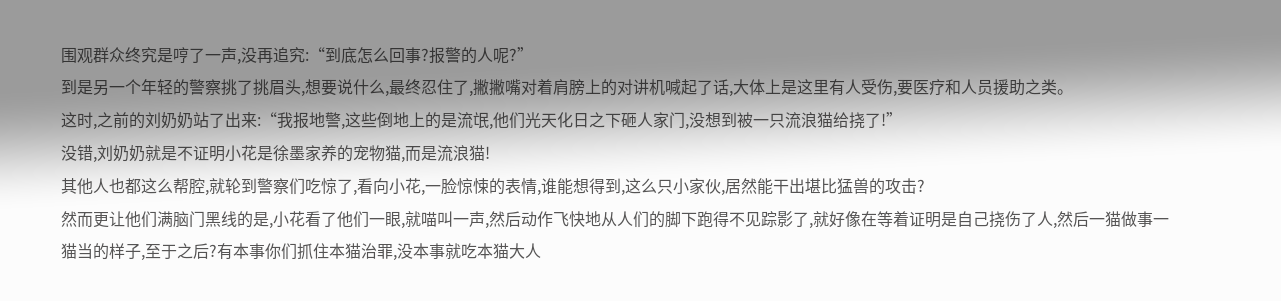围观群众终究是哼了一声,没再追究:“到底怎么回事?报警的人呢?”
到是另一个年轻的警察挑了挑眉头,想要说什么,最终忍住了,撇撇嘴对着肩膀上的对讲机喊起了话,大体上是这里有人受伤,要医疗和人员援助之类。
这时,之前的刘奶奶站了出来:“我报地警,这些倒地上的是流氓,他们光天化日之下砸人家门,没想到被一只流浪猫给挠了!”
没错,刘奶奶就是不证明小花是徐墨家养的宠物猫,而是流浪猫!
其他人也都这么帮腔,就轮到警察们吃惊了,看向小花,一脸惊悚的表情,谁能想得到,这么只小家伙,居然能干出堪比猛兽的攻击?
然而更让他们满脑门黑线的是,小花看了他们一眼,就喵叫一声,然后动作飞快地从人们的脚下跑得不见踪影了,就好像在等着证明是自己挠伤了人,然后一猫做事一猫当的样子,至于之后?有本事你们抓住本猫治罪,没本事就吃本猫大人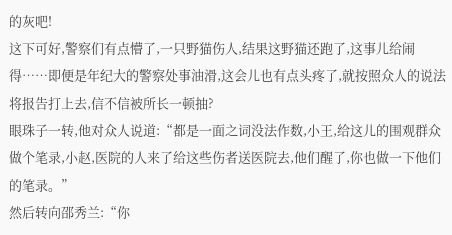的灰吧!
这下可好,警察们有点懵了,一只野猫伤人,结果这野猫还跑了,这事儿给闹得……即便是年纪大的警察处事油滑,这会儿也有点头疼了,就按照众人的说法将报告打上去,信不信被所长一顿抽?
眼珠子一转,他对众人说道:“都是一面之词没法作数,小王,给这儿的围观群众做个笔录,小赵,医院的人来了给这些伤者送医院去,他们醒了,你也做一下他们的笔录。”
然后转向邵秀兰:“你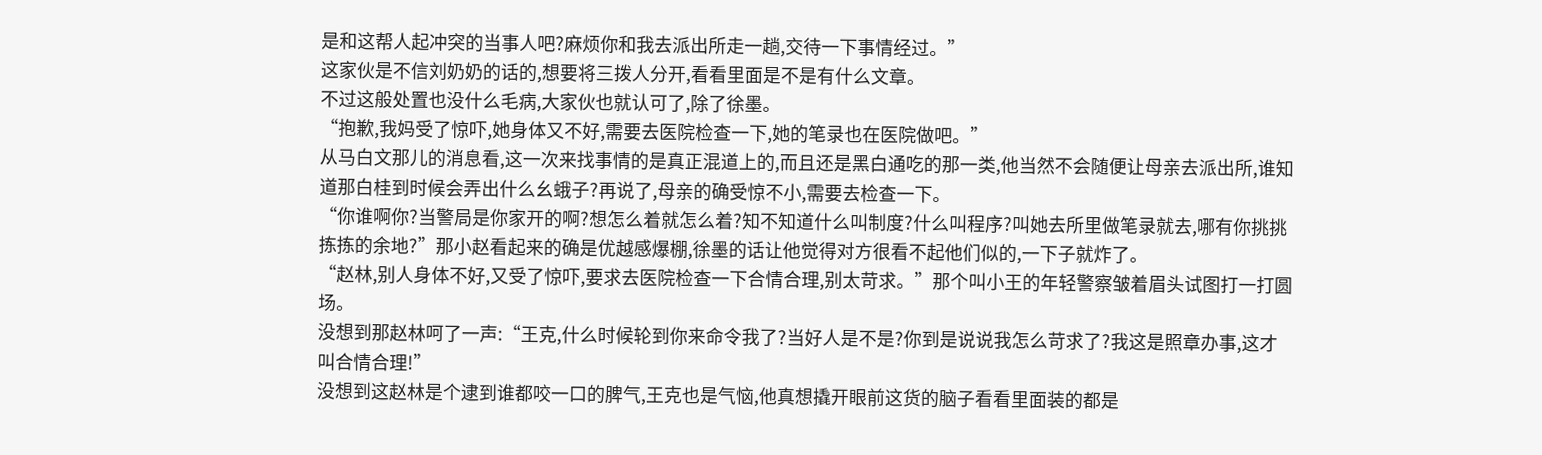是和这帮人起冲突的当事人吧?麻烦你和我去派出所走一趟,交待一下事情经过。”
这家伙是不信刘奶奶的话的,想要将三拨人分开,看看里面是不是有什么文章。
不过这般处置也没什么毛病,大家伙也就认可了,除了徐墨。
“抱歉,我妈受了惊吓,她身体又不好,需要去医院检查一下,她的笔录也在医院做吧。”
从马白文那儿的消息看,这一次来找事情的是真正混道上的,而且还是黑白通吃的那一类,他当然不会随便让母亲去派出所,谁知道那白桂到时候会弄出什么幺蛾子?再说了,母亲的确受惊不小,需要去检查一下。
“你谁啊你?当警局是你家开的啊?想怎么着就怎么着?知不知道什么叫制度?什么叫程序?叫她去所里做笔录就去,哪有你挑挑拣拣的余地?”那小赵看起来的确是优越感爆棚,徐墨的话让他觉得对方很看不起他们似的,一下子就炸了。
“赵林,别人身体不好,又受了惊吓,要求去医院检查一下合情合理,别太苛求。”那个叫小王的年轻警察皱着眉头试图打一打圆场。
没想到那赵林呵了一声:“王克,什么时候轮到你来命令我了?当好人是不是?你到是说说我怎么苛求了?我这是照章办事,这才叫合情合理!”
没想到这赵林是个逮到谁都咬一口的脾气,王克也是气恼,他真想撬开眼前这货的脑子看看里面装的都是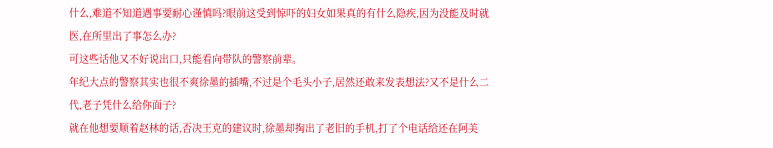什么,难道不知道遇事要耐心谨慎吗?眼前这受到惊吓的妇女如果真的有什么隐疾,因为没能及时就医,在所里出了事怎么办?
可这些话他又不好说出口,只能看向带队的警察前辈。
年纪大点的警察其实也很不爽徐墨的插嘴,不过是个毛头小子,居然还敢来发表想法?又不是什么二代,老子凭什么给你面子?
就在他想要顺着赵林的话,否决王克的建议时,徐墨却掏出了老旧的手机,打了个电话给还在阿美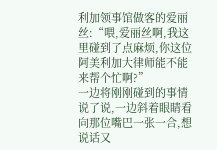利加领事馆做客的爱丽丝:“喂,爱丽丝啊,我这里碰到了点麻烦,你这位阿美利加大律师能不能来帮个忙啊?”
一边将刚刚碰到的事情说了说,一边斜着眼睛看向那位嘴巴一张一合,想说话又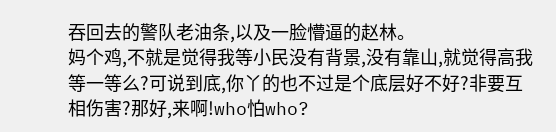吞回去的警队老油条,以及一脸懵逼的赵林。
妈个鸡,不就是觉得我等小民没有背景,没有靠山,就觉得高我等一等么?可说到底,你丫的也不过是个底层好不好?非要互相伤害?那好,来啊!who怕who?